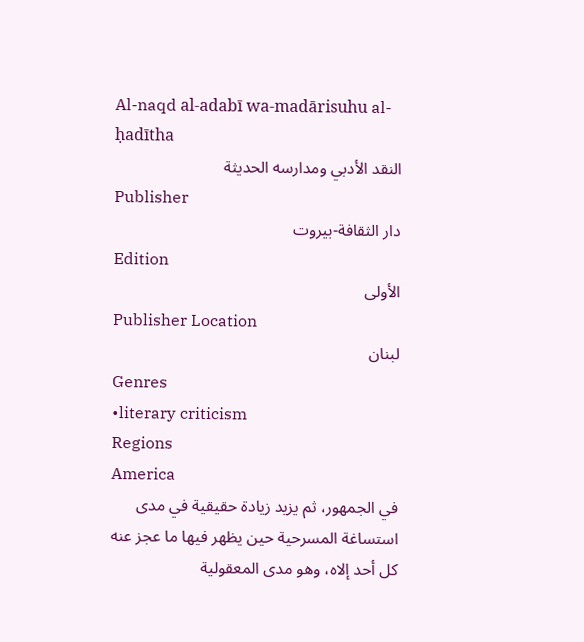Al-naqd al-adabī wa-madārisuhu al-ḥadītha
النقد الأدبي ومدارسه الحديثة
Publisher
دار الثقافة-بيروت
Edition
الأولى
Publisher Location
لبنان
Genres
•literary criticism
Regions
America
في الجمهور، ثم يزيد زيادة حقيقية في مدى استساغة المسرحية حين يظهر فيها ما عجز عنه كل أحد إلاه، وهو مدى المعقولية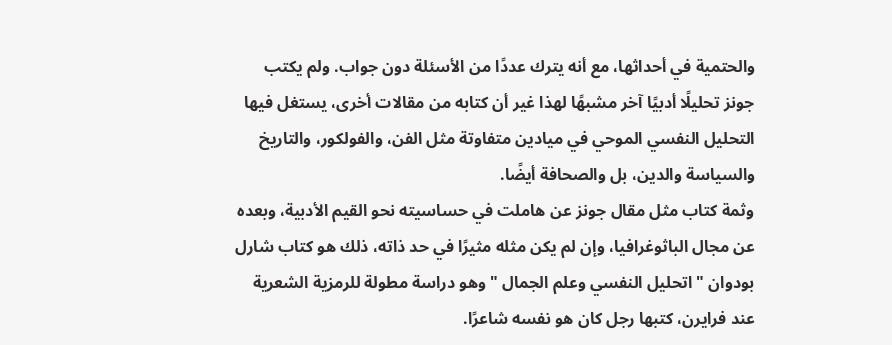والحتمية في أحداثها، مع أنه يترك عددًا من الأسئلة دون جواب. ولم يكتب جونز تحليلًا أدبيًا آخر مشبهًا لهذا غير أن كتابه من مقالات أخرى، يستغل فيها التحليل النفسي الموحي في ميادين متفاوتة مثل الفن، والفولكور، والتاريخ والسياسة والدين، بل والصحافة أيضًا.
وثمة كتاب مثل مقال جونز عن هاملت في حساسيته نحو القيم الأدبية، وبعده عن مجال الباثوغرافيا، وإن لم يكن مثله مثيرًا في حد ذاته، ذلك هو كتاب شارل بودوان " اتحليل النفسي وعلم الجمال " وهو دراسة مطولة للرمزية الشعرية عند فرايرن، كتبها رجل كان هو نفسه شاعرًا.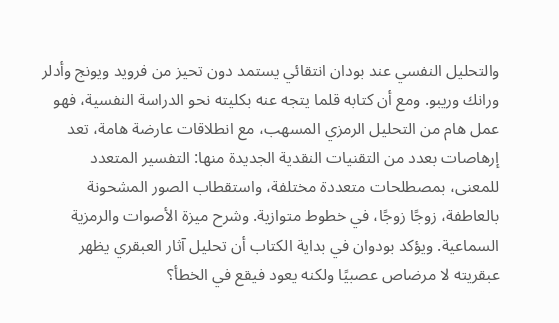والتحليل النفسي عند بودان انتقائي يستمد دون تحيز من فرويد ويونج وأدلر ورانك وريبو. ومع أن كتابه قلما يتجه عنه بكليته نحو الدراسة النفسية، فهو عمل هام من التحليل الرمزي المسهب، مع انطلاقات عارضة هامة، تعد إرهاصات بعدد من التقنيات النقدية الجديدة منها: التفسير المتعدد للمعنى، بمصطلحات متعددة مختلفة، واستقطاب الصور المشحونة بالعاطفة، زوجًا زوجًا، في خطوط متوازية. وشرح ميزة الأصوات والرمزية السماعية. ويؤكد بودوان في بداية الكتاب أن تحليل آثار العبقري يظهر عبقريته لا مرضاص عصبيًا ولكنه يعود فيقع في الخطأ؟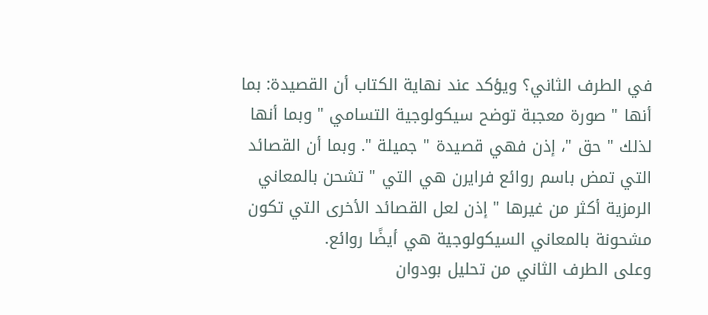في الطرف الثاني؟ ويؤكد عند نهاية الكتاب أن القصيدة: بما أنها " صورة معجبة توضح سيكولوجية التسامي " وبما أنها لذلك " حق "، إذن فهي قصيدة " جميلة ". وبما أن القصائد التي تمض باسم روائع فرايرن هي التي " تشحن بالمعاني الرمزية أكثر من غيرها " إذن لعل القصائد الأخرى التي تكون مشحونة بالمعاني السيكولوجية هي أيضًا روائع.
وعلى الطرف الثاني من تحليل بودوان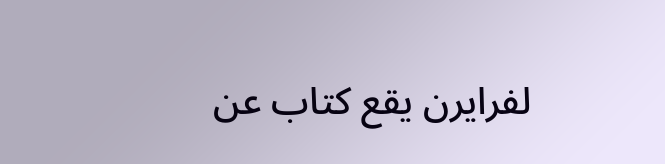لفرايرن يقع كتاب عن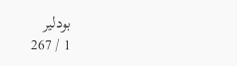بودلير
1 / 267